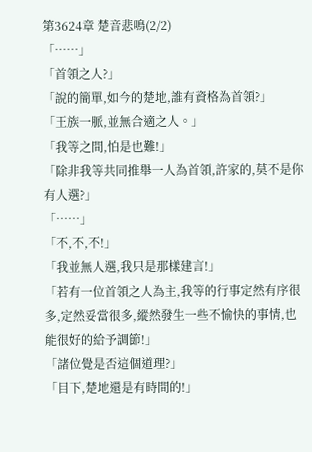第3624章 楚音悲鳴(2/2)
「……」
「首領之人?」
「說的簡單,如今的楚地,誰有資格為首領?」
「王族一脈,並無合適之人。」
「我等之間,怕是也難!」
「除非我等共同推舉一人為首領,許家的,莫不是你有人選?」
「……」
「不,不,不!」
「我並無人選,我只是那樣建言!」
「若有一位首領之人為主,我等的行事定然有序很多,定然妥當很多,縱然發生一些不愉快的事情,也能很好的給予調節!」
「諸位覺是否這個道理?」
「目下,楚地還是有時間的!」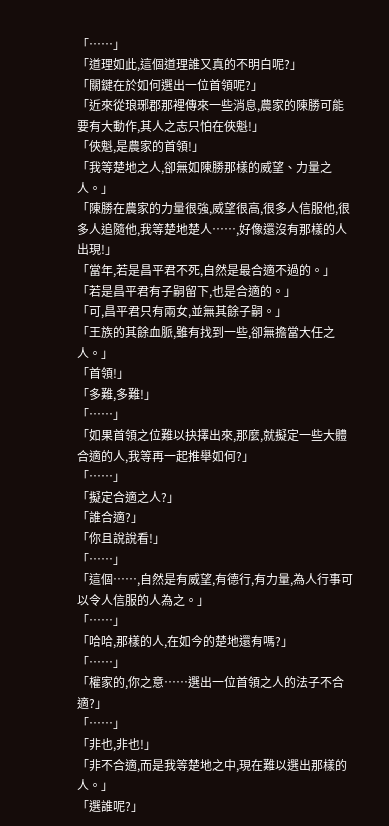「……」
「道理如此,這個道理誰又真的不明白呢?」
「關鍵在於如何選出一位首領呢?」
「近來從琅琊郡那裡傳來一些消息,農家的陳勝可能要有大動作,其人之志只怕在俠魁!」
「俠魁,是農家的首領!」
「我等楚地之人,卻無如陳勝那樣的威望、力量之人。」
「陳勝在農家的力量很強,威望很高,很多人信服他,很多人追隨他,我等楚地楚人……,好像還沒有那樣的人出現!」
「當年,若是昌平君不死,自然是最合適不過的。」
「若是昌平君有子嗣留下,也是合適的。」
「可,昌平君只有兩女,並無其餘子嗣。」
「王族的其餘血脈,雖有找到一些,卻無擔當大任之人。」
「首領!」
「多難,多難!」
「……」
「如果首領之位難以抉擇出來,那麼,就擬定一些大體合適的人,我等再一起推舉如何?」
「……」
「擬定合適之人?」
「誰合適?」
「你且說說看!」
「……」
「這個……,自然是有威望,有德行,有力量,為人行事可以令人信服的人為之。」
「……」
「哈哈,那樣的人,在如今的楚地還有嗎?」
「……」
「權家的,你之意……選出一位首領之人的法子不合適?」
「……」
「非也,非也!」
「非不合適,而是我等楚地之中,現在難以選出那樣的人。」
「選誰呢?」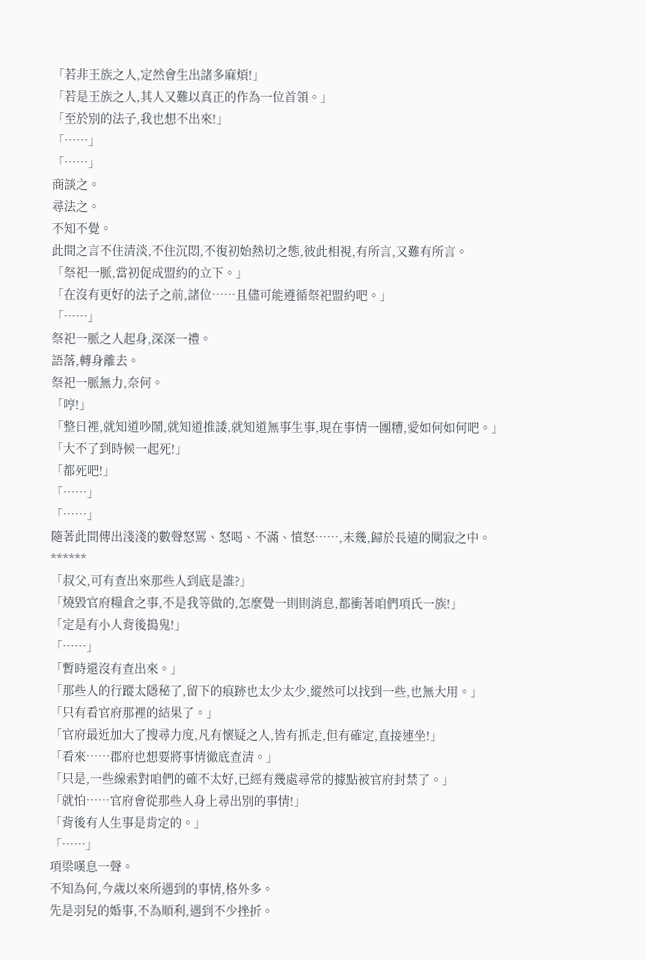「若非王族之人,定然會生出諸多麻煩!」
「若是王族之人,其人又難以真正的作為一位首領。」
「至於別的法子,我也想不出來!」
「……」
「……」
商談之。
尋法之。
不知不覺。
此間之言不住清淡,不住沉悶,不復初始熱切之態,彼此相視,有所言,又難有所言。
「祭祀一脈,當初促成盟約的立下。」
「在沒有更好的法子之前,諸位……且儘可能遵循祭祀盟約吧。」
「……」
祭祀一脈之人起身,深深一禮。
語落,轉身離去。
祭祀一脈無力,奈何。
「哼!」
「整日裡,就知道吵鬧,就知道推諉,就知道無事生事,現在事情一團糟,愛如何如何吧。」
「大不了到時候一起死!」
「都死吧!」
「……」
「……」
隨著此間傳出淺淺的數聲怒罵、怒喝、不滿、憤怒……,未幾,歸於長遠的闃寂之中。
******
「叔父,可有查出來那些人到底是誰?」
「燒毀官府糧倉之事,不是我等做的,怎麼覺一則則消息,都衝著咱們項氏一族!」
「定是有小人背後搗鬼!」
「……」
「暫時還沒有查出來。」
「那些人的行蹤太隱秘了,留下的痕跡也太少太少,縱然可以找到一些,也無大用。」
「只有看官府那裡的結果了。」
「官府最近加大了搜尋力度,凡有懷疑之人,皆有抓走,但有確定,直接連坐!」
「看來……郡府也想要將事情徹底查清。」
「只是,一些線索對咱們的確不太好,已經有幾處尋常的據點被官府封禁了。」
「就怕……官府會從那些人身上尋出別的事情!」
「背後有人生事是肯定的。」
「……」
項梁嘆息一聲。
不知為何,今歲以來所遇到的事情,格外多。
先是羽兒的婚事,不為順利,遇到不少挫折。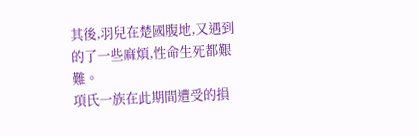其後,羽兒在楚國腹地,又遇到的了一些麻煩,性命生死都艱難。
項氏一族在此期間遭受的損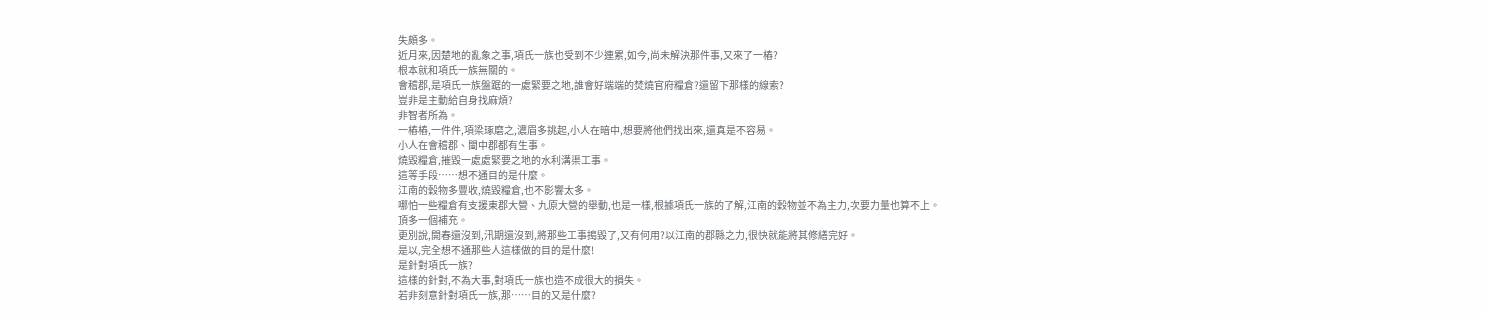失頗多。
近月來,因楚地的亂象之事,項氏一族也受到不少連累,如今,尚未解決那件事,又來了一樁?
根本就和項氏一族無關的。
會稽郡,是項氏一族盤踞的一處緊要之地,誰會好端端的焚燒官府糧倉?還留下那樣的線索?
豈非是主動給自身找麻煩?
非智者所為。
一樁樁,一件件,項梁琢磨之,濃眉多挑起,小人在暗中,想要將他們找出來,還真是不容易。
小人在會稽郡、閩中郡都有生事。
燒毀糧倉,摧毀一處處緊要之地的水利溝渠工事。
這等手段……想不通目的是什麼。
江南的穀物多豐收,燒毀糧倉,也不影響太多。
哪怕一些糧倉有支援東郡大營、九原大營的舉動,也是一樣,根據項氏一族的了解,江南的穀物並不為主力,次要力量也算不上。
頂多一個補充。
更別說,開春還沒到,汛期還沒到,將那些工事搗毀了,又有何用?以江南的郡縣之力,很快就能將其修繕完好。
是以,完全想不通那些人這樣做的目的是什麼!
是針對項氏一族?
這樣的針對,不為大事,對項氏一族也造不成很大的損失。
若非刻意針對項氏一族,那……目的又是什麼?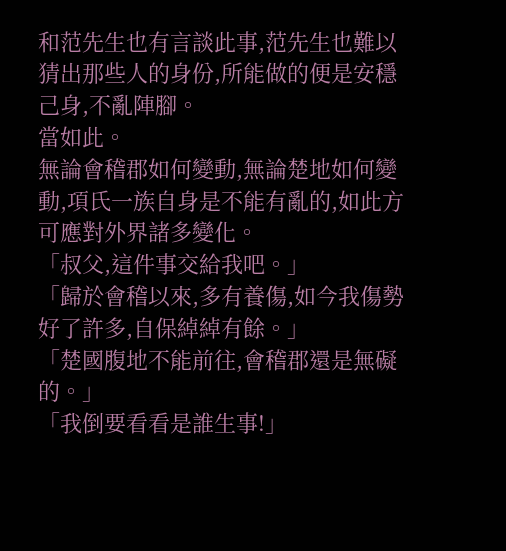和范先生也有言談此事,范先生也難以猜出那些人的身份,所能做的便是安穩己身,不亂陣腳。
當如此。
無論會稽郡如何變動,無論楚地如何變動,項氏一族自身是不能有亂的,如此方可應對外界諸多變化。
「叔父,這件事交給我吧。」
「歸於會稽以來,多有養傷,如今我傷勢好了許多,自保綽綽有餘。」
「楚國腹地不能前往,會稽郡還是無礙的。」
「我倒要看看是誰生事!」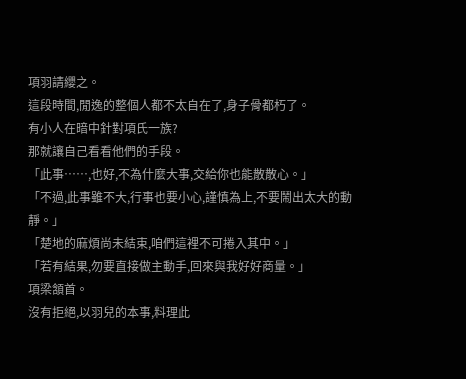項羽請纓之。
這段時間,閒逸的整個人都不太自在了,身子骨都朽了。
有小人在暗中針對項氏一族?
那就讓自己看看他們的手段。
「此事……,也好,不為什麼大事,交給你也能散散心。」
「不過,此事雖不大,行事也要小心,謹慎為上,不要鬧出太大的動靜。」
「楚地的麻煩尚未結束,咱們這裡不可捲入其中。」
「若有結果,勿要直接做主動手,回來與我好好商量。」
項梁頷首。
沒有拒絕,以羽兒的本事,料理此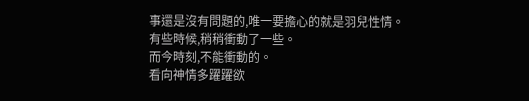事還是沒有問題的,唯一要擔心的就是羽兒性情。
有些時候,稍稍衝動了一些。
而今時刻,不能衝動的。
看向神情多躍躍欲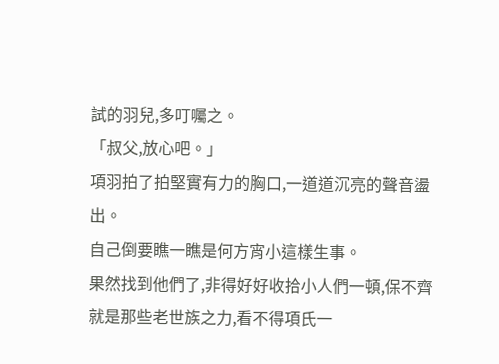試的羽兒,多叮囑之。
「叔父,放心吧。」
項羽拍了拍堅實有力的胸口,一道道沉亮的聲音盪出。
自己倒要瞧一瞧是何方宵小這樣生事。
果然找到他們了,非得好好收拾小人們一頓,保不齊就是那些老世族之力,看不得項氏一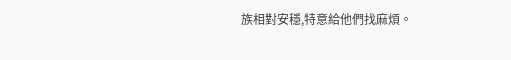族相對安穩,特意給他們找麻煩。